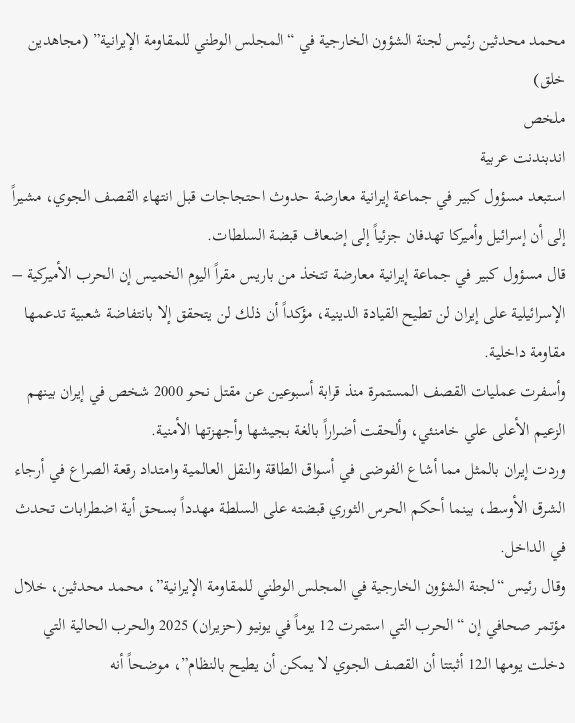محمد محدثين رئيس لجنة الشؤون الخارجية في “المجلس الوطني للمقاومة الإيرانية” (مجاهدين خلق)
ملخص
اندبندنت عربية
استبعد مسؤول كبير في جماعة إيرانية معارضة حدوث احتجاجات قبل انتهاء القصف الجوي، مشيراً إلى أن إسرائيل وأميركا تهدفان جزئياً إلى إضعاف قبضة السلطات.
قال مسؤول كبير في جماعة إيرانية معارضة تتخذ من باريس مقراً اليوم الخميس إن الحرب الأميركية – الإسرائيلية على إيران لن تطيح القيادة الدينية، مؤكداً أن ذلك لن يتحقق إلا بانتفاضة شعبية تدعمها مقاومة داخلية.
وأسفرت عمليات القصف المستمرة منذ قرابة أسبوعين عن مقتل نحو 2000 شخص في إيران بينهم الزعيم الأعلى علي خامنئي، وألحقت أضراراً بالغة بجيشها وأجهزتها الأمنية.
وردت إيران بالمثل مما أشاع الفوضى في أسواق الطاقة والنقل العالمية وامتداد رقعة الصراع في أرجاء الشرق الأوسط، بينما أحكم الحرس الثوري قبضته على السلطة مهدداً بسحق أية اضطرابات تحدث في الداخل.
وقال رئيس “لجنة الشؤون الخارجية في المجلس الوطني للمقاومة الإيرانية”، محمد محدثين، خلال مؤتمر صحافي إن “الحرب التي استمرت 12 يوماً في يونيو (حزيران) 2025 والحرب الحالية التي دخلت يومها الـ12 أثبتتا أن القصف الجوي لا يمكن أن يطيح بالنظام”، موضحاً أنه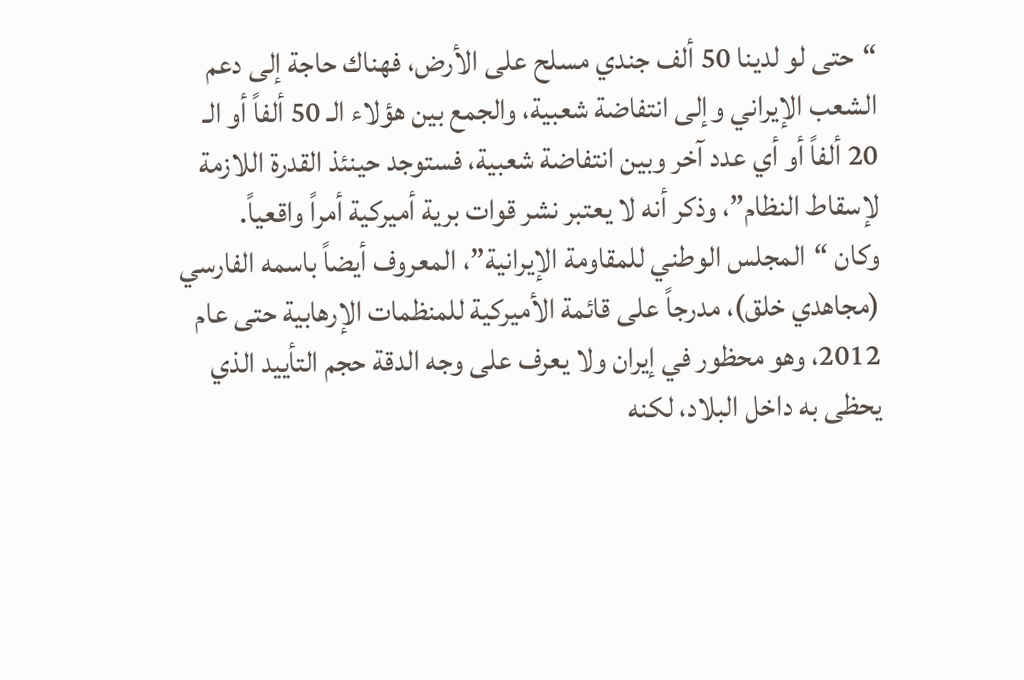“حتى لو لدينا 50 ألف جندي مسلح على الأرض، فهناك حاجة إلى دعم الشعب الإيراني وإلى انتفاضة شعبية، والجمع بين هؤلاء الـ 50 ألفاً أو الـ 20 ألفاً أو أي عدد آخر وبين انتفاضة شعبية، فستوجد حينئذ القدرة اللازمة لإسقاط النظام”، وذكر أنه لا يعتبر نشر قوات برية أميركية أمراً واقعياً.
وكان “المجلس الوطني للمقاومة الإيرانية”، المعروف أيضاً باسمه الفارسي (مجاهدي خلق)، مدرجاً على قائمة الأميركية للمنظمات الإرهابية حتى عام 2012، وهو محظور في إيران ولا يعرف على وجه الدقة حجم التأييد الذي يحظى به داخل البلاد، لكنه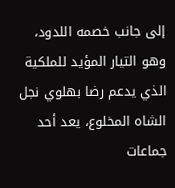إلى جانب خصمه اللدود، وهو التيار المؤيد للملكية الذي يدعم رضا بهلوي نجل الشاه المخلوع، يعد أحد جماعات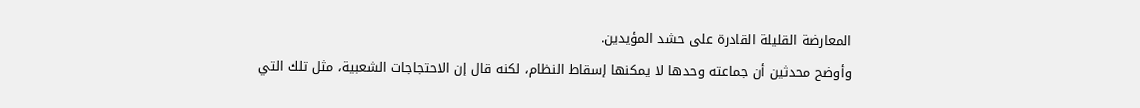المعارضة القليلة القادرة على حشد المؤيدين.
وأوضح محدثين أن جماعته وحدها لا يمكنها إسقاط النظام، لكنه قال إن الاحتجاجات الشعبية، مثل تلك التي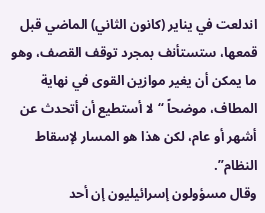اندلعت في يناير (كانون الثاني) الماضي قبل قمعها، ستستأنف بمجرد توقف القصف، وهو ما يمكن أن يغير موازين القوى في نهاية المطاف، موضحاً “لا أستطيع أن أتحدث عن أشهر أو عام، لكن هذا هو المسار لإسقاط النظام”.
وقال مسؤولون إسرائيليون إن أحد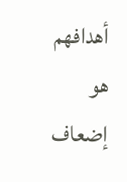أهدافهم هو إضعاف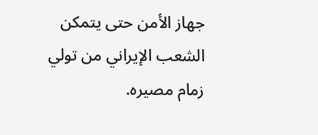جهاز الأمن حتى يتمكن الشعب الإيراني من تولي زمام مصيره.